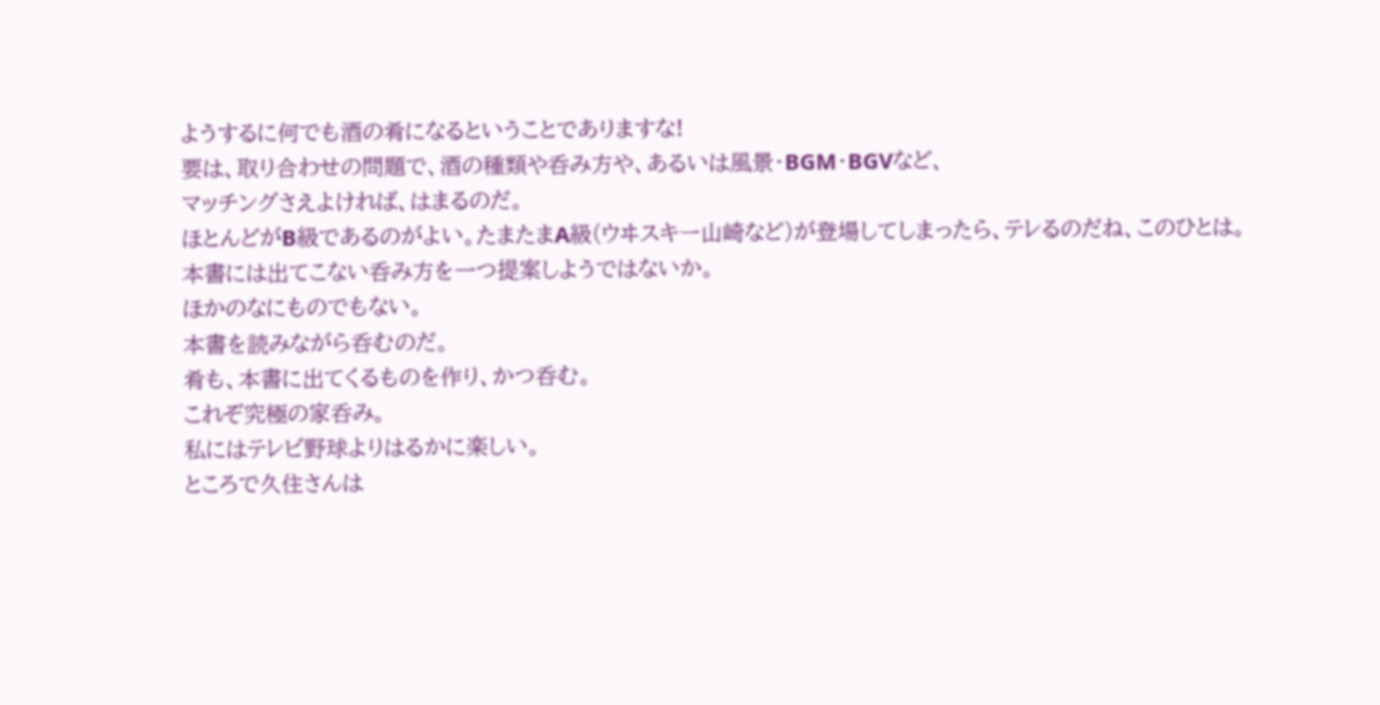ようするに何でも酒の肴になるということでありますな!
要は、取り合わせの問題で、酒の種類や呑み方や、あるいは風景・BGM・BGVなど、
マッチングさえよければ、はまるのだ。
ほとんどがB級であるのがよい。たまたまA級(ウヰスキー山崎など)が登場してしまったら、テレるのだね、このひとは。
本書には出てこない呑み方を一つ提案しようではないか。
ほかのなにものでもない。
本書を読みながら呑むのだ。
肴も、本書に出てくるものを作り、かつ呑む。
これぞ究極の家呑み。
私にはテレビ野球よりはるかに楽しい。
ところで久住さんは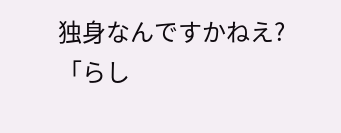独身なんですかねえ?
「らし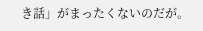き話」がまったくないのだが。